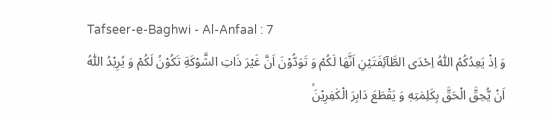Tafseer-e-Baghwi - Al-Anfaal : 7
وَ اِذْ یَعِدُكُمُ اللّٰهُ اِحْدَى الطَّآئِفَتَیْنِ اَنَّهَا لَكُمْ وَ تَوَدُّوْنَ اَنَّ غَیْرَ ذَاتِ الشَّوْكَةِ تَكُوْنُ لَكُمْ وَ یُرِیْدُ اللّٰهُ اَنْ یُّحِقَّ الْحَقَّ بِكَلِمٰتِهٖ وَ یَقْطَعَ دَابِرَ الْكٰفِرِیْنَۙ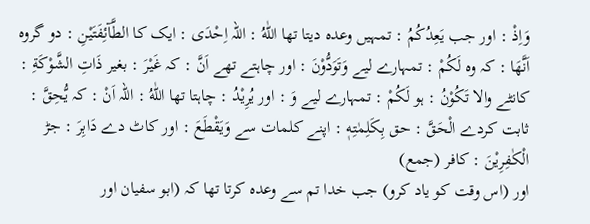وَاِذْ : اور جب يَعِدُكُمُ : تمہیں وعدہ دیتا تھا اللّٰهُ : اللہ اِحْدَى : ایک کا الطَّآئِفَتَيْنِ : دو گروہ اَنَّهَا : کہ وہ لَكُمْ : تمہارے لیے وَتَوَدُّوْنَ : اور چاہتے تھے اَنَّ : کہ غَيْرَ : بغیر ذَاتِ الشَّوْكَةِ : کانٹے والا تَكُوْنُ : ہو لَكُمْ : تمہارے لیے وَ : اور يُرِيْدُ : چاہتا تھا اللّٰهُ : اللہ اَنْ : کہ يُّحِقَّ : ثابت کردے الْحَقَّ : حق بِكَلِمٰتِهٖ : اپنے کلمات سے وَيَقْطَعَ : اور کاٹ دے دَابِرَ : جڑ الْكٰفِرِيْنَ : کافر (جمع)
اور (اس وقت کو یاد کرو) جب خدا تم سے وعدہ کرتا تھا کہ (ابو سفیان اور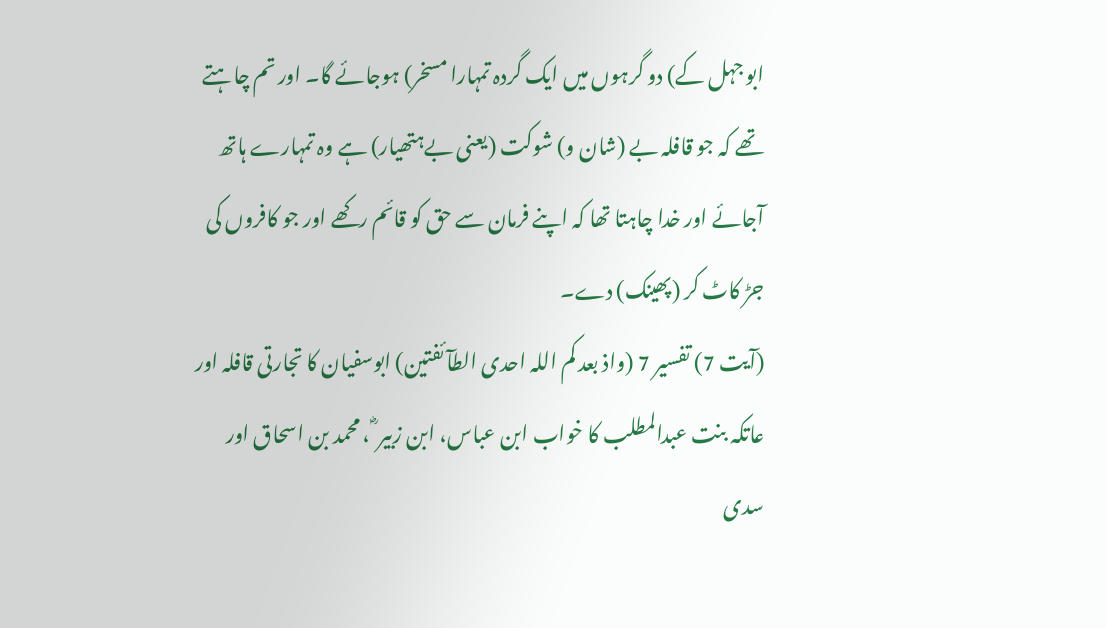ابو جہل کے) دو گرہوں میں ایک گردہ تمہارا مسخر) ہوجائے گا۔ اور تم چاہتے تھے کہ جو قافلہ بے (شان و) شوکت (یعنی بےہتھیار) ہے وہ تمہارے ہاتھ آجائے اور خدا چاہتا تھا کہ اپنے فرمان سے حق کو قائم رکھے اور جو کافروں کی جڑ کاٹ کر (پھینک) دے۔
(آیت 7) تفسیر 7 (واذ بعد کم اللہ احدی الطآئفتین) ابوسفیان کا تجارتی قافلہ اور عاتکہ بنت عبدالمطلب کا خواب ابن عباس، ابن زبیر ؓ ، محمد بن اسحاق اور سدی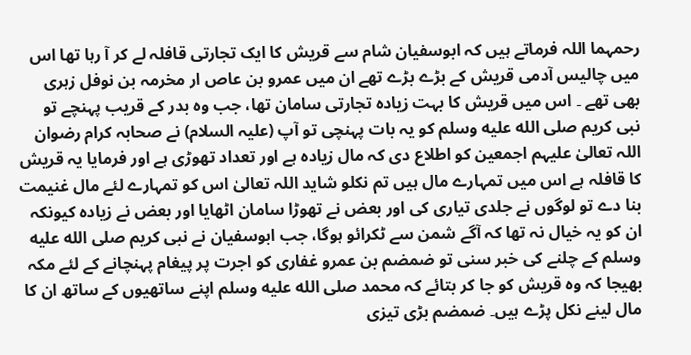رحمہما اللہ فرماتے ہیں کہ ابوسفیان شام سے قریش کا ایک تجارتی قافلہ لے کر آ رہا تھا اس میں چالیس آدمی قریش کے بڑے بڑے تھے ان میں عمرو بن عاص ار مخرمہ بن نوفل زہری بھی تھے ۔ اس میں قریش کا بہت زیادہ تجارتی سامان تھا، جب وہ بدر کے قریب پہنچے تو نبی کریم صلى الله عليه وسلم کو یہ بات پہنچی تو آپ (علیہ السلام) نے صحابہ کرام رضوان اللہ تعالیٰ علیہم اجمعین کو اطلاع دی کہ مال زیادہ ہے اور تعداد تھوڑی ہے اور فرمایا یہ قریش کا قافلہ ہے اس میں تمہارے مال ہیں تم نکلو شاید اللہ تعالیٰ اس کو تمہارے لئے مال غنیمت بنا دے تو لوگوں نے جلدی تیاری کی اور بعض نے تھوڑا سامان اٹھایا اور بعض نے زیادہ کیونکہ ان کو یہ خیال نہ تھا کہ آگے شمن سے ٹکرائو ہوگا، جب ابوسفیان نے نبی کریم صلى الله عليه وسلم کے چلنے کی خبر سنی تو ضمضم بن عمرو غفاری کو اجرت پر پیغام پہنچانے کے لئے مکہ بھیجا کہ وہ قریش کو جا کر بتائے کہ محمد صلى الله عليه وسلم اپنے ساتھیوں کے ساتھ ان کا مال لینے نکل پڑے ہیں۔ ضمضم بڑی تیزی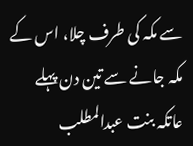سے مکہ کی طرف چلا، اس کے مکہ جانے سے تین دن پہلے عاتکہ بنت عبدالمطلب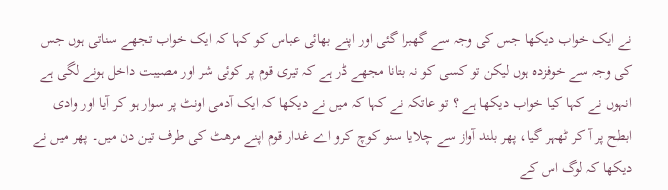نے ایک خواب دیکھا جس کی وجہ سے گھبرا گئی اور اپنے بھائی عباس کو کہا کہ ایک خواب تجھے سناتی ہوں جس کی وجہ سے خوفزدہ ہوں لیکن تو کسی کو نہ بتانا مجھے ڈر ہے کہ تیری قوم پر کوئی شر اور مصیبت داخل ہونے لگی ہے انہوں نے کہا کیا خواب دیکھا ہے ؟ تو عاتکہ نے کہا کہ میں نے دیکھا کہ ایک آدمی اونٹ پر سوار ہو کر آیا اور وادی ابطح پر آ کر ٹھہر گیا، پھر بلند آواز سے چلایا سنو کوچ کرو اے غدار قوم اپنے مرھٹ کی طرف تین دن میں۔ پھر میں نے دیکھا کہ لوگ اس کے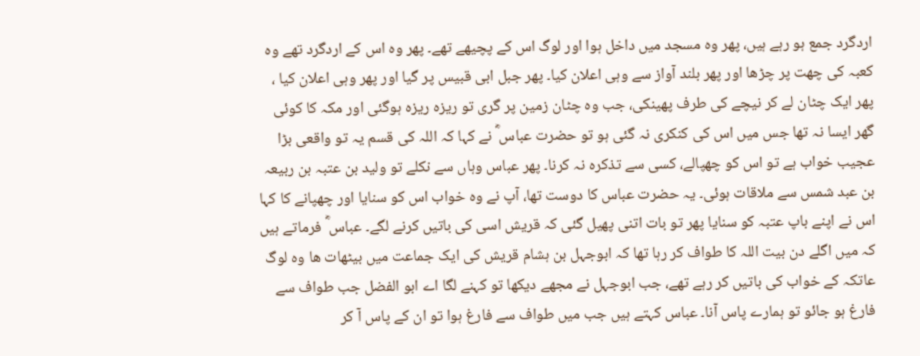اردگرد جمع ہو رہے ہیں، پھر وہ مسجد میں داخل ہوا اور لوگ اس کے پچیھے تھے۔ پھر وہ اس کے اردگرد تھے وہ کعبہ کی چھت پر چڑھا اور پھر بلند آواز سے وہی اعلان کیا۔ پھر جبل ابی قبیس پر گیا اور پھر وہی اعلان کیا ، پھر ایک چٹان لے کر نیچے کی طرف پھینکی، جب وہ چٹان زمین پر گری تو ریزہ ریزہ ہوگئی اور مکہ کا کوئی گھر ایسا نہ تھا جس میں اس کی کنکری نہ گئی ہو تو حضرت عباس ؓ نے کہا کہ اللہ کی قسم یہ تو واقعی بڑا عجیب خواب ہے تو اس کو چھپالے، کسی سے تذکرہ نہ کرنا۔ پھر عباس وہاں سے نکلے تو ولید بن عتبہ بن ربیعہ بن عبد شمس سے ملاقات ہوئی۔ یہ حضرت عباس کا دوست تھا، آپ نے وہ خواب اس کو سنایا اور چھپانے کا کہا اس نے اپنے باپ عتبہ کو سنایا پھر تو بات اتنی پھیل گئی کہ قریش اسی کی باتیں کرنے لگے۔ عباس ؓ فرماتے ہیں کہ میں اگلے دن بیت اللہ کا طواف کر رہا تھا کہ ابوجہل بن ہشام قریش کی ایک جماعت میں بیٹھات ھا وہ لوگ عاتکہ کے خواب کی باتیں کر رہے تھے، جب ابوجہل نے مجھے دیکھا تو کہنے لگا اے ابو الفضل جب طواف سے فارغ ہو جائو تو ہمارے پاس آنا۔ عباس کہتے ہیں جب میں طواف سے فارغ ہوا تو ان کے پاس آ کر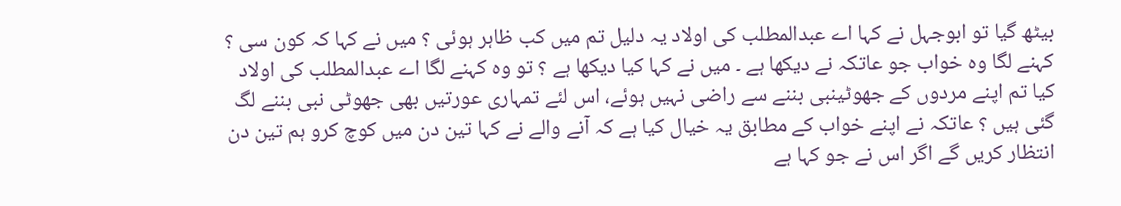بیٹھ گیا تو ابوجہل نے کہا اے عبدالمطلب کی اولاد یہ دلیل تم میں کب ظاہر ہوئی ؟ میں نے کہا کہ کون سی ؟ کہنے لگا وہ خواب جو عاتکہ نے دیکھا ہے ۔ میں نے کہا کیا دیکھا ہے ؟ تو وہ کہنے لگا اے عبدالمطلب کی اولاد کیا تم اپنے مردوں کے جھوٹینبی بننے سے راضی نہیں ہوئے، اس لئے تمہاری عورتیں بھی جھوٹی نبی بننے لگ گئی ہیں ؟ عاتکہ نے اپنے خواب کے مطابق یہ خیال کیا ہے کہ آنے والے نے کہا تین دن میں کوچ کرو ہم تین دن انتظار کریں گے اگر اس نے جو کہا ہے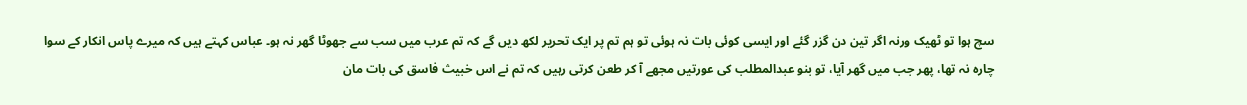سچ ہوا تو ٹھیک ورنہ اگر تین دن گزر گئے اور ایسی کوئی بات نہ ہوئی تو ہم تم پر ایک تحریر لکھ دیں گے کہ تم عرب میں سب سے جھوٹا گھر نہ ہو۔ عباس کہتے ہیں کہ میرے پاس انکار کے سوا چارہ نہ تھا، پھر جب میں گھر آیا، تو بنو عبدالمطلب کی عورتیں مجھے آ کر طعن کرتی رہیں کہ تم نے اس خبیث فاسق کی بات مان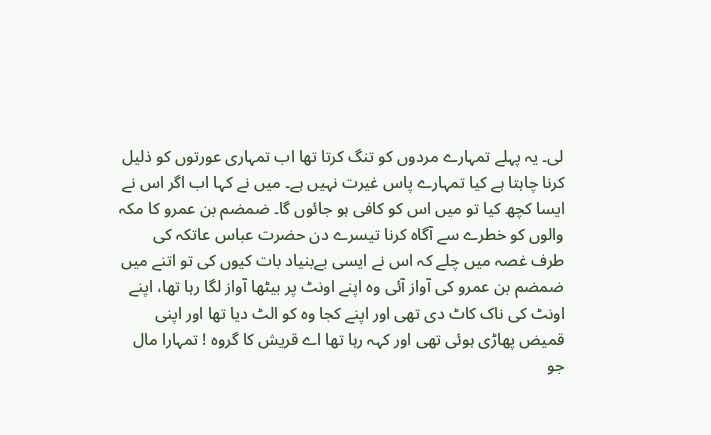لی۔ یہ پہلے تمہارے مردوں کو تنگ کرتا تھا اب تمہاری عورتوں کو ذلیل کرنا چاہتا ہے کیا تمہارے پاس غیرت نہیں ہے۔ میں نے کہا اب اگر اس نے ایسا کچھ کیا تو میں اس کو کافی ہو جائوں گا۔ ضمضم بن عمرو کا مکہ والوں کو خطرے سے آگاہ کرنا تیسرے دن حضرت عباس عاتکہ کی طرف غصہ میں چلے کہ اس نے ایسی بےبنیاد بات کیوں کی تو اتنے میں ضمضم بن عمرو کی آواز آئی وہ اپنے اونٹ پر بیٹھا آواز لگا رہا تھا، اپنے اونٹ کی ناک کاٹ دی تھی اور اپنے کجا وہ کو الٹ دیا تھا اور اپنی قمیض پھاڑی ہوئی تھی اور کہہ رہا تھا اے قریش کا گروہ ! تمہارا مال جو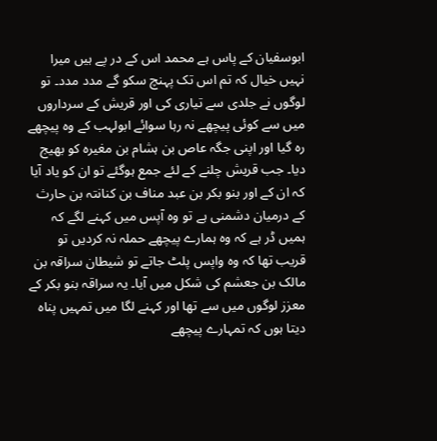ابوسفیان کے پاس ہے محمد اس کے در پے ہیں میرا نہیں خیال کہ تم اس تک پہنچ سکو گے مدد مدد۔ تو لوگوں نے جلدی سے تیاری کی اور قریش کے سرداروں میں سے کوئی پیچھے نہ رہا سوائے ابولہب کے وہ پیچھے رہ گیا اور اپنی جگہ عاص بن ہشام بن مغیرہ کو بھیج دیا۔ جب قریش چلنے کے لئے جمع ہوگئے تو ان کو یاد آیا کہ ان کے اور بنو بکر بن عبد مناف بن کنانتہ بن حارث کے درمیان دشمنی ہے تو وہ آپس میں کہنے لگے کہ ہمیں ڈر ہے کہ وہ ہمارے پیچھے حملہ نہ کردیں تو قریب تھا کہ وہ واپس پلٹ جاتے تو شیطان سراقہ بن مالک بن جعشم کی شکل میں آیا۔ یہ سراقہ بنو بکر کے معزز لوگوں میں سے تھا اور کہنے لگا میں تمہیں پناہ دیتا ہوں کہ تمہارے پیچھے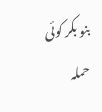بنو بکر کوئی حملہ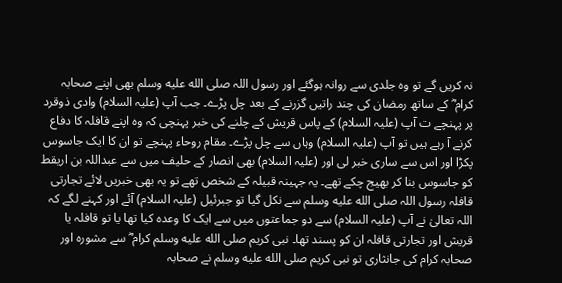نہ کریں گے تو وہ جلدی سے روانہ ہوگئے اور رسول اللہ صلى الله عليه وسلم بھی اپنے صحابہ کرام ؓ کے ساتھ رمضان کی چند راتیں گزرنے کے بعد چل پڑے۔ جب آپ (علیہ السلام) وادی ذوقرد پر پہنچے ت آپ (علیہ السلام) کے پاس قریش کے چلنے کی خبر پہنچی کہ وہ اپنے قافلہ کا دفاع کرنے آ رہے ہیں تو آپ (علیہ السلام) وہاں سے چل پڑے۔ مقام روحاء پہنچے تو ان کا ایک جاسوس پکڑا اور اس سے ساری خبر لی اور (علیہ السلام) بھی انصار کے حلیف میں سے عبداللہ بن اریقط کو جاسوس بنا کر بھیج چکے تھے۔ یہ جہینہ قبیلہ کے شخص تھے تو یہ بھی خبریں لائے تجارتی قافلہ رسول اللہ صلى الله عليه وسلم سے نکل گیا تو جبرئیل (علیہ السلام) آئے اور کہنے لگے کہ اللہ تعالیٰ نے آپ (علیہ السلام) سے دو جماعتوں میں سے ایک کا وعدہ کیا تھا یا تو قافلہ یا قریش اور تجارتی قافلہ ان کو پسند تھا۔ نبی کریم صلى الله عليه وسلم کرام ؓ سے مشورہ اور صحابہ کرام کی جانثاری تو نبی کریم صلى الله عليه وسلم نے صحابہ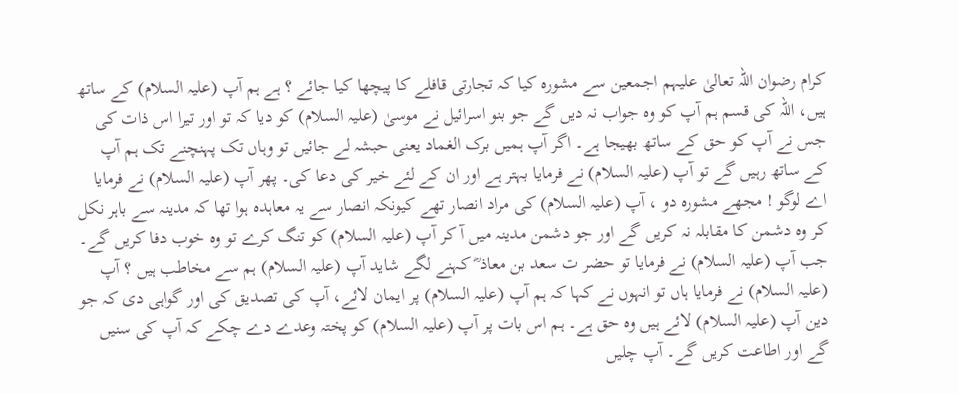کرام رضوان اللہ تعالیٰ علیہم اجمعین سے مشورہ کیا کہ تجارتی قافلے کا پیچھا کیا جائے ؟ ہے ہم آپ (علیہ السلام) کے ساتھ ہیں، اللہ کی قسم ہم آپ کو وہ جواب نہ دیں گے جو بنو اسرائیل نے موسیٰ (علیہ السلام) کو دیا کہ تو اور تیرا اس ذات کی جس نے آپ کو حق کے ساتھ بھیجا ہے۔ اگر آپ ہمیں برک الغماد یعنی حبشہ لے جائیں تو وہاں تک پہنچنے تک ہم آپ کے ساتھ رہیں گے تو آپ (علیہ السلام) نے فرمایا بہتر ہے اور ان کے لئے خیر کی دعا کی۔ پھر آپ (علیہ السلام) نے فرمایا اے لوگو ! مجھے مشورہ دو ، آپ (علیہ السلام) کی مراد انصار تھے کیونکہ انصار سے یہ معاہدہ ہوا تھا کہ مدینہ سے باہر نکل کر وہ دشمن کا مقابلہ نہ کریں گے اور جو دشمن مدینہ میں آ کر آپ (علیہ السلام) کو تنگ کرے تو وہ خوب دفا کریں گے۔ جب آپ (علیہ السلام) نے فرمایا تو حضر ت سعد بن معاذ ؓ کہنے لگے شاید آپ (علیہ السلام) ہم سے مخاطب ہیں ؟ آپ (علیہ السلام) نے فرمایا ہاں تو انہوں نے کہا کہ ہم آپ (علیہ السلام) پر ایمان لائے، آپ کی تصدیق کی اور گواہی دی کہ جو دین آپ (علیہ السلام) لائے ہیں وہ حق ہے۔ ہم اس بات پر آپ (علیہ السلام) کو پختہ وعدے دے چکے کہ آپ کی سنیں گے اور اطاعت کریں گے۔ آپ چلیں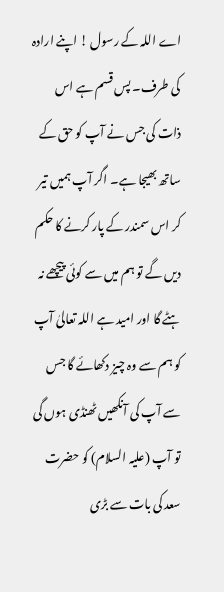اے اللہ کے رسول ! اپنے ارادہ کی طرف۔ پس قسم ہے اس ذات کی جس نے آپ کو حق کے ساتھ بھیجا ہے۔ اگر آپ ہمیں تیر کر اس سمندر کے پار کرنے کا حکم دیں گے تو ہم میں سے کوئی پیچھے نہ ہٹے گا اور امید ہے اللہ تعالیٰ آپ کو ہم سے وہ چیز دکھائے گا جس سے آپ کی آنکھیں ٹھنڈی ہوں گی تو آپ (علیہ السلام) کو حضرت سعد کی بات سے بڑی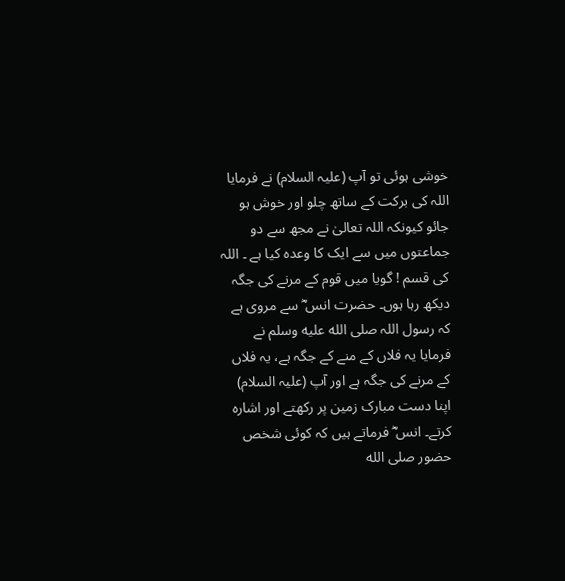خوشی ہوئی تو آپ (علیہ السلام) نے فرمایا اللہ کی برکت کے ساتھ چلو اور خوش ہو جائو کیونکہ اللہ تعالیٰ نے مجھ سے دو جماعتوں میں سے ایک کا وعدہ کیا ہے ۔ اللہ کی قسم ! گویا میں قوم کے مرنے کی جگہ دیکھ رہا ہوں۔ حضرت انس ؓ سے مروی ہے کہ رسول اللہ صلى الله عليه وسلم نے فرمایا یہ فلاں کے منے کے جگہ ہے، یہ فلاں کے مرنے کی جگہ ہے اور آپ (علیہ السلام) اپنا دست مبارک زمین پر رکھتے اور اشارہ کرتے۔ انس ؓ فرماتے ہیں کہ کوئی شخص حضور صلى الله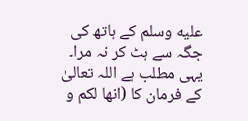عليه وسلم کے ہاتھ کی جگہ سے ہٹ کر نہ مرا۔ یہی مطلب ہے اللہ تعالیٰ کے فرمان کا (انھا لکم و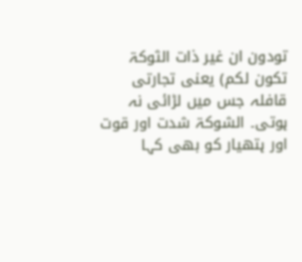تودون ان غیر ذات الثوکۃ تکون لکم) یعنی تجارتی قافلہ جس میں لڑائی نہ ہوتی۔ الشوکۃ شدت اور قوت اور ہتھیار کو بھی کہا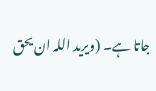جاتا ہے۔ (ویرید اللہ ان یحق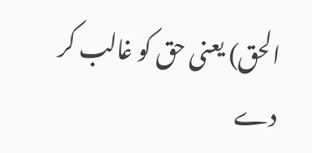الحق) یعنی حق کو غالب کر دے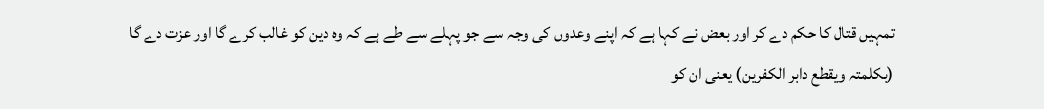تمہیں قتال کا حکم دے کر اور بعض نے کہا ہے کہ اپنے وعدوں کی وجہ سے جو پہلے سے طے ہے کہ وہ دین کو غالب کرے گا اور عزت دے گا (بکلمتہ ویقطع دابر الکفرین) یعنی ان کو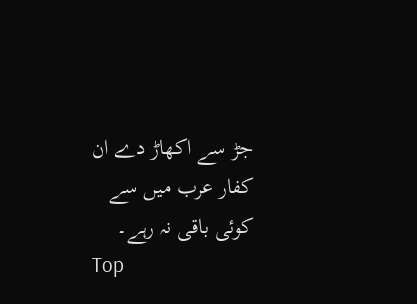جڑ سے اکھاڑ دے ان کفار عرب میں سے کوئی باقی نہ رہے۔
Top